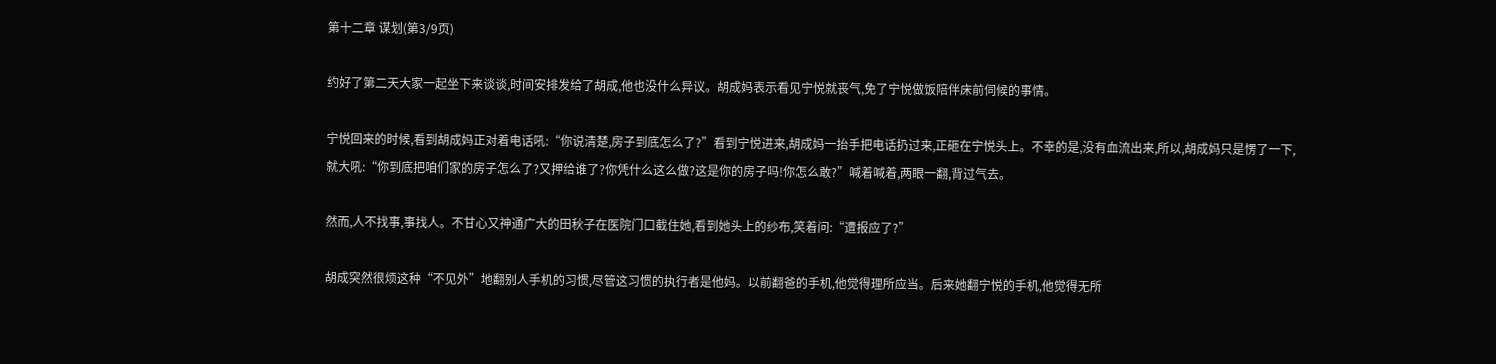第十二章 谋划(第3/9页)

约好了第二天大家一起坐下来谈谈,时间安排发给了胡成,他也没什么异议。胡成妈表示看见宁悦就丧气,免了宁悦做饭陪伴床前伺候的事情。

宁悦回来的时候,看到胡成妈正对着电话吼:“你说清楚,房子到底怎么了?”看到宁悦进来,胡成妈一抬手把电话扔过来,正砸在宁悦头上。不幸的是,没有血流出来,所以,胡成妈只是愣了一下,就大吼:“你到底把咱们家的房子怎么了?又押给谁了?你凭什么这么做?这是你的房子吗!你怎么敢?”喊着喊着,两眼一翻,背过气去。

然而,人不找事,事找人。不甘心又神通广大的田秋子在医院门口截住她,看到她头上的纱布,笑着问:“遭报应了?”

胡成突然很烦这种“不见外”地翻别人手机的习惯,尽管这习惯的执行者是他妈。以前翻爸的手机,他觉得理所应当。后来她翻宁悦的手机,他觉得无所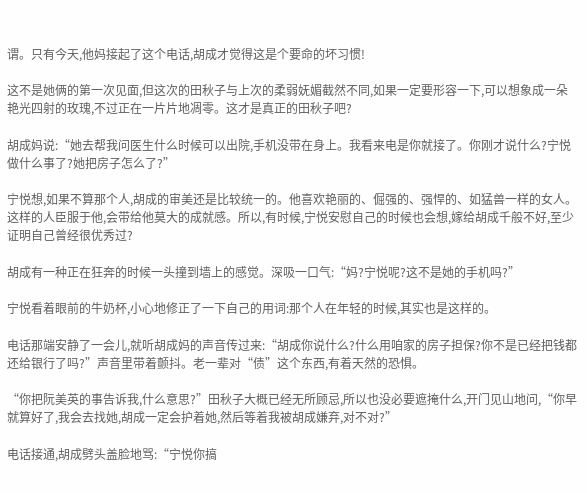谓。只有今天,他妈接起了这个电话,胡成才觉得这是个要命的坏习惯!

这不是她俩的第一次见面,但这次的田秋子与上次的柔弱妩媚截然不同,如果一定要形容一下,可以想象成一朵艳光四射的玫瑰,不过正在一片片地凋零。这才是真正的田秋子吧?

胡成妈说:“她去帮我问医生什么时候可以出院,手机没带在身上。我看来电是你就接了。你刚才说什么?宁悦做什么事了?她把房子怎么了?”

宁悦想,如果不算那个人,胡成的审美还是比较统一的。他喜欢艳丽的、倔强的、强悍的、如猛兽一样的女人。这样的人臣服于他,会带给他莫大的成就感。所以,有时候,宁悦安慰自己的时候也会想,嫁给胡成千般不好,至少证明自己曾经很优秀过?

胡成有一种正在狂奔的时候一头撞到墙上的感觉。深吸一口气:“妈?宁悦呢?这不是她的手机吗?”

宁悦看着眼前的牛奶杯,小心地修正了一下自己的用词:那个人在年轻的时候,其实也是这样的。

电话那端安静了一会儿,就听胡成妈的声音传过来:“胡成你说什么?什么用咱家的房子担保?你不是已经把钱都还给银行了吗?”声音里带着颤抖。老一辈对“债”这个东西,有着天然的恐惧。

“你把阮美英的事告诉我,什么意思?”田秋子大概已经无所顾忌,所以也没必要遮掩什么,开门见山地问,“你早就算好了,我会去找她,胡成一定会护着她,然后等着我被胡成嫌弃,对不对?”

电话接通,胡成劈头盖脸地骂:“宁悦你搞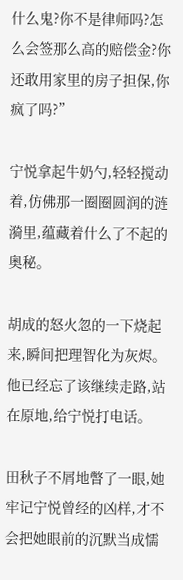什么鬼?你不是律师吗?怎么会签那么高的赔偿金?你还敢用家里的房子担保,你疯了吗?”

宁悦拿起牛奶勺,轻轻搅动着,仿佛那一圈圈圆润的涟漪里,蕴藏着什么了不起的奥秘。

胡成的怒火忽的一下烧起来,瞬间把理智化为灰烬。他已经忘了该继续走路,站在原地,给宁悦打电话。

田秋子不屑地瞥了一眼,她牢记宁悦曾经的凶样,才不会把她眼前的沉默当成懦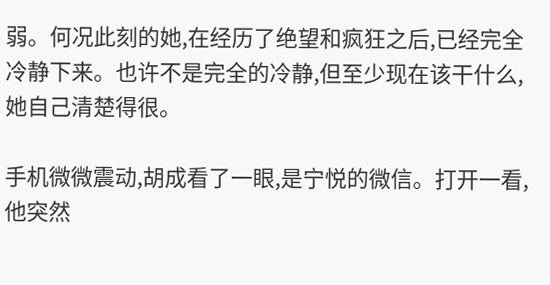弱。何况此刻的她,在经历了绝望和疯狂之后,已经完全冷静下来。也许不是完全的冷静,但至少现在该干什么,她自己清楚得很。

手机微微震动,胡成看了一眼,是宁悦的微信。打开一看,他突然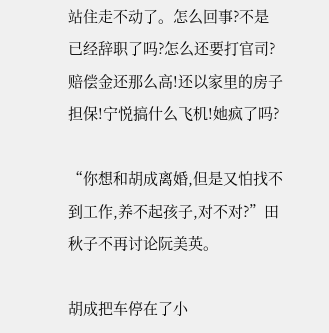站住走不动了。怎么回事?不是已经辞职了吗?怎么还要打官司?赔偿金还那么高!还以家里的房子担保!宁悦搞什么飞机!她疯了吗?

“你想和胡成离婚,但是又怕找不到工作,养不起孩子,对不对?”田秋子不再讨论阮美英。

胡成把车停在了小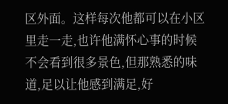区外面。这样每次他都可以在小区里走一走,也许他满怀心事的时候不会看到很多景色,但那熟悉的味道,足以让他感到满足,好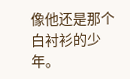像他还是那个白衬衫的少年。